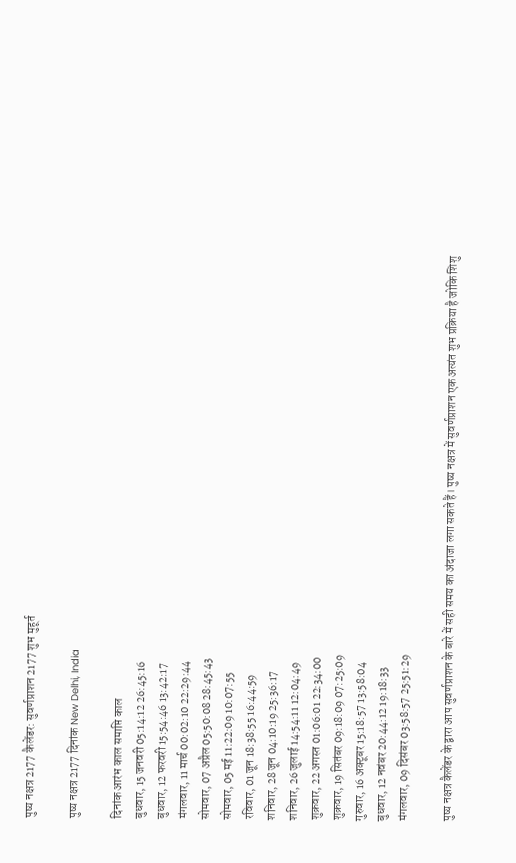पुष्य नक्षत्र 2177 कैलेंडर: सुवर्णप्राशन 2177 शुभ मुहूर्त

पुष्य नक्षत्र 2177 दिनांक New Delhi, India

दिनांक आरंभ काल समाप्ति काल
बुधवार, 15 जनवरी 05:14:12 26:45:16
बुधवार, 12 फरवरी 15:54:46 13:42:17
मंगलवार, 11 मार्च 00:02:10 22:29:44
सोमवार, 07 अप्रैल 05:50:08 28:45:43
सोमवार, 05 मई 11:22:09 10:07:55
रविवार, 01 जून 18:38:55 16:44:59
शनिवार, 28 जून 04:10:19 25:36:17
शनिवार, 26 जुलाई 14:54:11 12:04:49
शुक्रवार, 22 अगस्त 01:06:01 22:34:00
शुक्रवार, 19 सितंबर 09:18:09 07:25:09
गुरुवार, 16 अक्टूबर 15:18:57 13:58:04
बुधवार, 12 नवंबर 20:44:12 19:18:33
मंगलवार, 09 दिसंबर 03:58:57 25:51:29

पुष्य नक्षत्र कैलेंडर के द्वारा आप सुवर्णप्राशन के बारे में सही समय का अंदाजा लगा सकते हैं। पुष्य नक्षत्र में सुवर्णप्राशन एक अत्यंत शुभ प्रक्रिया है जोकि शिशु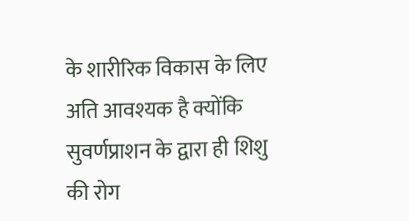के शारीरिक विकास के लिए अति आवश्यक है क्योंकि सुवर्णप्राशन के द्वारा ही शिशु की रोग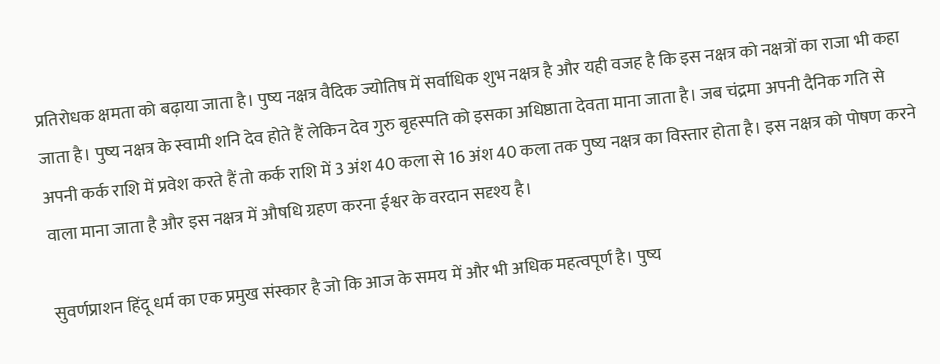प्रतिरोधक क्षमता को बढ़ाया जाता है। पुष्य नक्षत्र वैदिक ज्योतिष में सर्वाधिक शुभ नक्षत्र है और यही वजह है कि इस नक्षत्र को नक्षत्रों का राजा भी कहा जाता है। पुष्य नक्षत्र के स्वामी शनि देव होते हैं लेकिन देव गुरु बृहस्पति को इसका अधिष्ठाता देवता माना जाता है। जब चंद्रमा अपनी दैनिक गति से अपनी कर्क राशि में प्रवेश करते हैं तो कर्क राशि में 3 अंश 40 कला से 16 अंश 40 कला तक पुष्य नक्षत्र का विस्तार होता है। इस नक्षत्र को पोषण करने वाला माना जाता है और इस नक्षत्र में औषधि ग्रहण करना ईश्वर के वरदान सदृश्य है।

सुवर्णप्राशन हिंदू धर्म का एक प्रमुख संस्कार है जो कि आज के समय में और भी अधिक महत्वपूर्ण है। पुष्य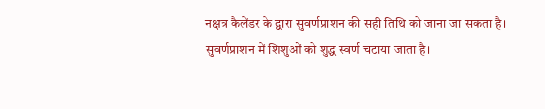नक्षत्र कैलेंडर के द्वारा सुवर्णप्राशन की सही तिथि को जाना जा सकता है। सुवर्णप्राशन में शिशुओं को शुद्ध स्वर्ण चटाया जाता है।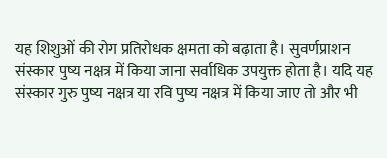यह शिशुओं की रोग प्रतिरोधक क्षमता को बढ़ाता है। सुवर्णप्राशन संस्कार पुष्य नक्षत्र में किया जाना सर्वाधिक उपयुक्त होता है। यदि यह संस्कार गुरु पुष्य नक्षत्र या रवि पुष्य नक्षत्र में किया जाए तो और भी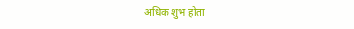अधिक शुभ होता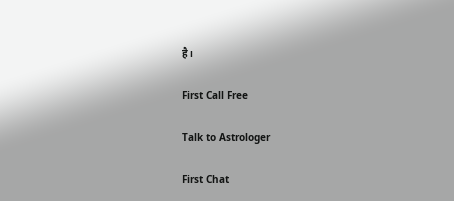है।

First Call Free

Talk to Astrologer

First Chat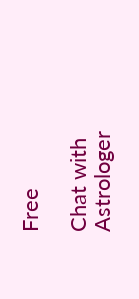Free

Chat with Astrologer